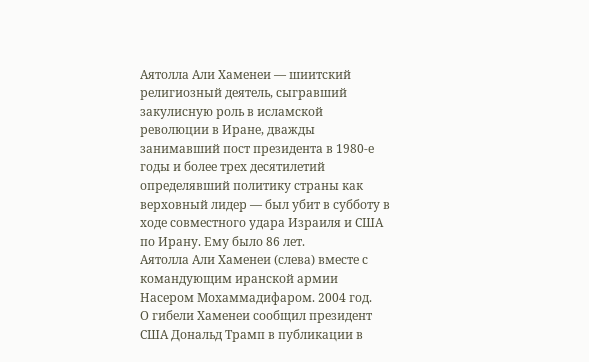Аятолла Али Хаменеи — шиитский религиозный деятель, сыгравший закулисную роль в исламской революции в Иране, дважды занимавший пост президента в 1980-е годы и более трех десятилетий определявший политику страны как верховный лидер — был убит в субботу в ходе совместного удара Израиля и США по Ирану. Ему было 86 лет.
Аятолла Али Хаменеи (слева) вместе с командующим иранской армии Насером Мохаммадифаром. 2004 год.
О гибели Хаменеи сообщил президент США Дональд Трамп в публикации в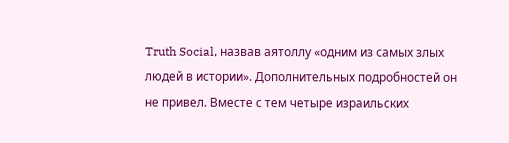Truth Social, назвав аятоллу «одним из самых злых людей в истории». Дополнительных подробностей он не привел. Вместе с тем четыре израильских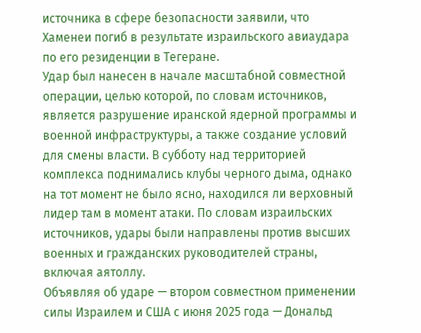источника в сфере безопасности заявили, что Хаменеи погиб в результате израильского авиаудара по его резиденции в Тегеране.
Удар был нанесен в начале масштабной совместной операции, целью которой, по словам источников, является разрушение иранской ядерной программы и военной инфраструктуры, а также создание условий для смены власти. В субботу над территорией комплекса поднимались клубы черного дыма, однако на тот момент не было ясно, находился ли верховный лидер там в момент атаки. По словам израильских источников, удары были направлены против высших военных и гражданских руководителей страны, включая аятоллу.
Объявляя об ударе — втором совместном применении силы Израилем и США с июня 2025 года — Дональд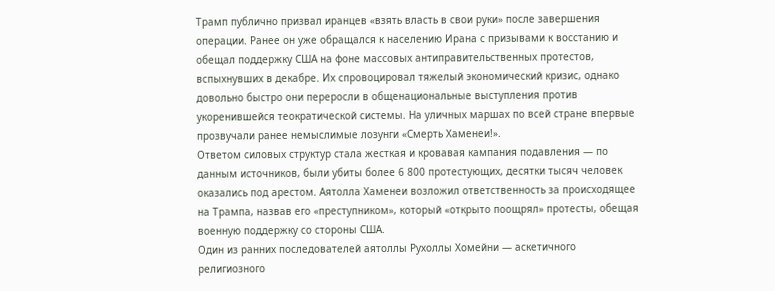Трамп публично призвал иранцев «взять власть в свои руки» после завершения операции. Ранее он уже обращался к населению Ирана с призывами к восстанию и обещал поддержку США на фоне массовых антиправительственных протестов, вспыхнувших в декабре. Их спровоцировал тяжелый экономический кризис, однако довольно быстро они переросли в общенациональные выступления против укоренившейся теократической системы. На уличных маршах по всей стране впервые прозвучали ранее немыслимые лозунги «Смерть Хаменеи!».
Ответом силовых структур стала жесткая и кровавая кампания подавления — по данным источников, были убиты более 6 800 протестующих, десятки тысяч человек оказались под арестом. Аятолла Хаменеи возложил ответственность за происходящее на Трампа, назвав его «преступником», который «открыто поощрял» протесты, обещая военную поддержку со стороны США.
Один из ранних последователей аятоллы Рухоллы Хомейни — аскетичного религиозного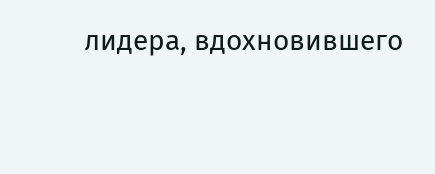лидера, вдохновившего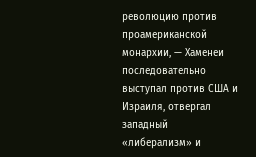революцию против проамериканской монархии, — Хаменеи последовательно выступал против США и Израиля, отвергал западный «либерализм» и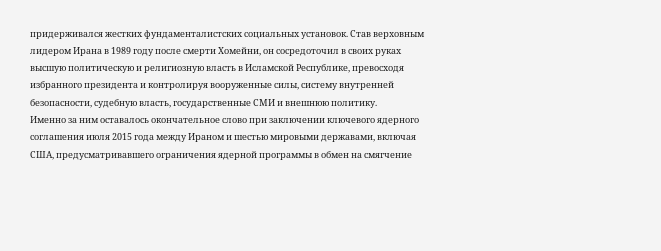придерживался жестких фундаменталистских социальных установок. Став верховным лидером Ирана в 1989 году после смерти Хомейни, он сосредоточил в своих руках высшую политическую и религиозную власть в Исламской Республике, превосходя избранного президента и контролируя вооруженные силы, систему внутренней безопасности, судебную власть, государственные СМИ и внешнюю политику.
Именно за ним оставалось окончательное слово при заключении ключевого ядерного соглашения июля 2015 года между Ираном и шестью мировыми державами, включая США, предусматривавшего ограничения ядерной программы в обмен на смягчение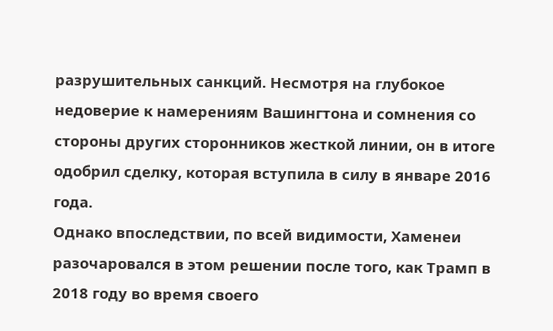разрушительных санкций. Несмотря на глубокое недоверие к намерениям Вашингтона и сомнения со стороны других сторонников жесткой линии, он в итоге одобрил сделку, которая вступила в силу в январе 2016 года.
Однако впоследствии, по всей видимости, Хаменеи разочаровался в этом решении после того, как Трамп в 2018 году во время своего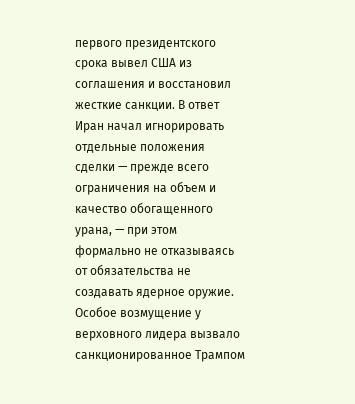первого президентского срока вывел США из соглашения и восстановил жесткие санкции. В ответ Иран начал игнорировать отдельные положения сделки — прежде всего ограничения на объем и качество обогащенного урана, — при этом формально не отказываясь от обязательства не создавать ядерное оружие. Особое возмущение у верховного лидера вызвало санкционированное Трампом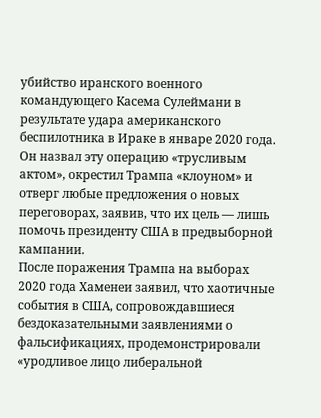убийство иранского военного командующего Касема Сулеймани в результате удара американского беспилотника в Ираке в январе 2020 года. Он назвал эту операцию «трусливым актом», окрестил Трампа «клоуном» и отверг любые предложения о новых переговорах, заявив, что их цель — лишь помочь президенту США в предвыборной кампании.
После поражения Трампа на выборах 2020 года Хаменеи заявил, что хаотичные события в США, сопровождавшиеся бездоказательными заявлениями о фальсификациях, продемонстрировали «уродливое лицо либеральной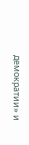демократии» и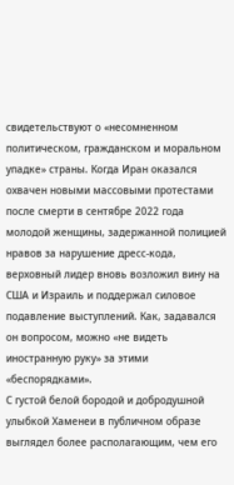свидетельствуют о «несомненном политическом, гражданском и моральном упадке» страны. Когда Иран оказался охвачен новыми массовыми протестами после смерти в сентябре 2022 года молодой женщины, задержанной полицией нравов за нарушение дресс-кода, верховный лидер вновь возложил вину на США и Израиль и поддержал силовое подавление выступлений. Как, задавался он вопросом, можно «не видеть иностранную руку» за этими «беспорядками».
С густой белой бородой и добродушной улыбкой Хаменеи в публичном образе выглядел более располагающим, чем его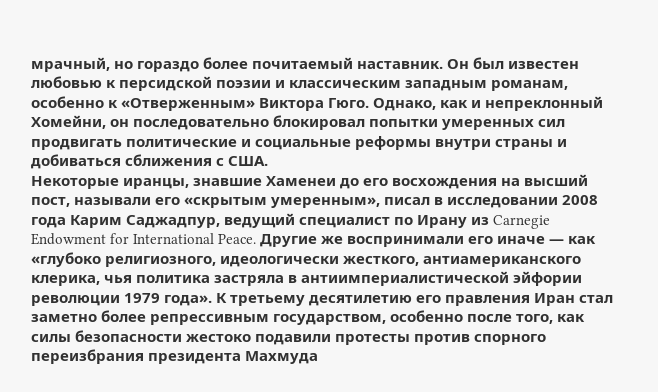мрачный, но гораздо более почитаемый наставник. Он был известен любовью к персидской поэзии и классическим западным романам, особенно к «Отверженным» Виктора Гюго. Однако, как и непреклонный Хомейни, он последовательно блокировал попытки умеренных сил продвигать политические и социальные реформы внутри страны и добиваться сближения с США.
Некоторые иранцы, знавшие Хаменеи до его восхождения на высший пост, называли его «скрытым умеренным», писал в исследовании 2008 года Карим Саджадпур, ведущий специалист по Ирану из Carnegie Endowment for International Peace. Другие же воспринимали его иначе — как «глубоко религиозного, идеологически жесткого, антиамериканского клерика, чья политика застряла в антиимпериалистической эйфории революции 1979 года». К третьему десятилетию его правления Иран стал заметно более репрессивным государством, особенно после того, как силы безопасности жестоко подавили протесты против спорного переизбрания президента Махмуда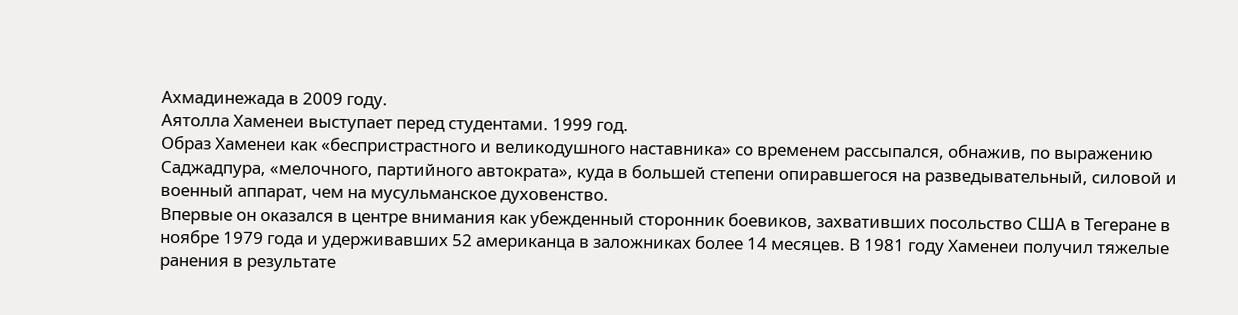Ахмадинежада в 2009 году.
Аятолла Хаменеи выступает перед студентами. 1999 год.
Образ Хаменеи как «беспристрастного и великодушного наставника» со временем рассыпался, обнажив, по выражению Саджадпура, «мелочного, партийного автократа», куда в большей степени опиравшегося на разведывательный, силовой и военный аппарат, чем на мусульманское духовенство.
Впервые он оказался в центре внимания как убежденный сторонник боевиков, захвативших посольство США в Тегеране в ноябре 1979 года и удерживавших 52 американца в заложниках более 14 месяцев. В 1981 году Хаменеи получил тяжелые ранения в результате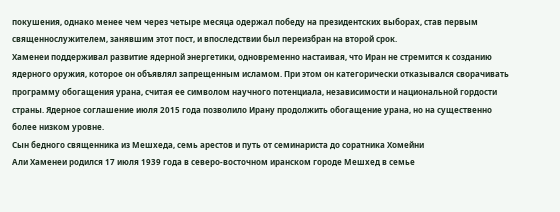покушения, однако менее чем через четыре месяца одержал победу на президентских выборах, став первым священнослужителем, занявшим этот пост, и впоследствии был переизбран на второй срок.
Хаменеи поддерживал развитие ядерной энергетики, одновременно настаивая, что Иран не стремится к созданию ядерного оружия, которое он объявлял запрещенным исламом. При этом он категорически отказывался сворачивать программу обогащения урана, считая ее символом научного потенциала, независимости и национальной гордости страны. Ядерное соглашение июля 2015 года позволило Ирану продолжить обогащение урана, но на существенно более низком уровне.
Сын бедного священника из Мешхеда, семь арестов и путь от семинариста до соратника Хомейни
Али Хаменеи родился 17 июля 1939 года в северо-восточном иранском городе Мешхед в семье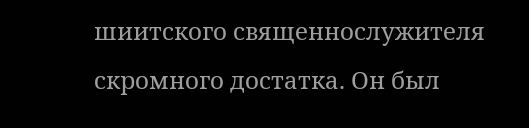шиитского священнослужителя скромного достатка. Он был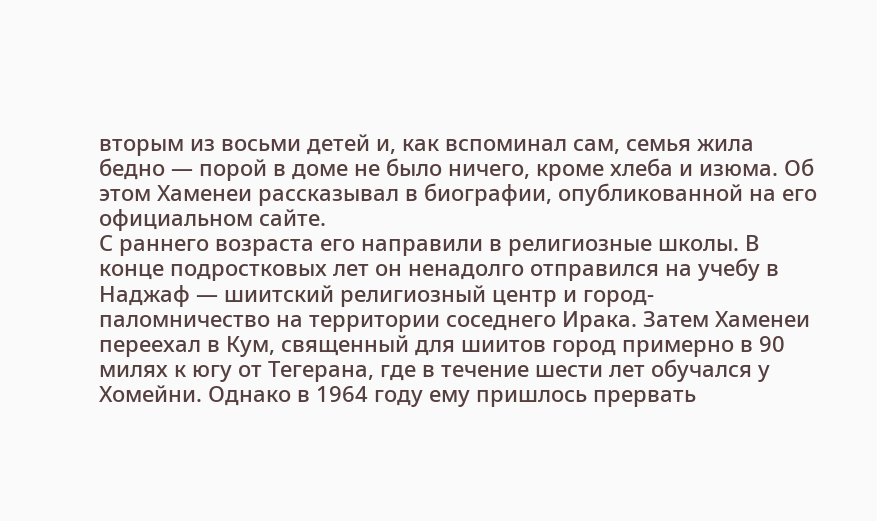вторым из восьми детей и, как вспоминал сам, семья жила бедно — порой в доме не было ничего, кроме хлеба и изюма. Об этом Хаменеи рассказывал в биографии, опубликованной на его официальном сайте.
С раннего возраста его направили в религиозные школы. В конце подростковых лет он ненадолго отправился на учебу в Наджаф — шиитский религиозный центр и город-паломничество на территории соседнего Ирака. Затем Хаменеи переехал в Кум, священный для шиитов город примерно в 90 милях к югу от Тегерана, где в течение шести лет обучался у Хомейни. Однако в 1964 году ему пришлось прервать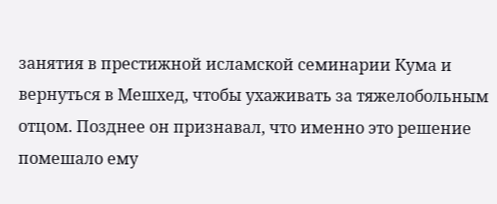занятия в престижной исламской семинарии Кума и вернуться в Мешхед, чтобы ухаживать за тяжелобольным отцом. Позднее он признавал, что именно это решение помешало ему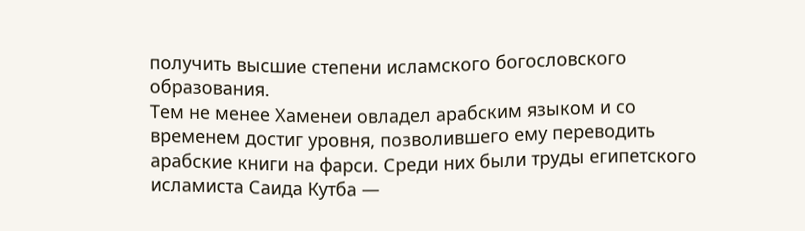получить высшие степени исламского богословского образования.
Тем не менее Хаменеи овладел арабским языком и со временем достиг уровня, позволившего ему переводить арабские книги на фарси. Среди них были труды египетского исламиста Саида Кутба —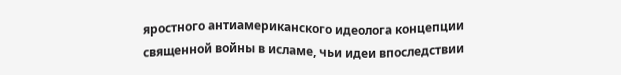яростного антиамериканского идеолога концепции священной войны в исламе, чьи идеи впоследствии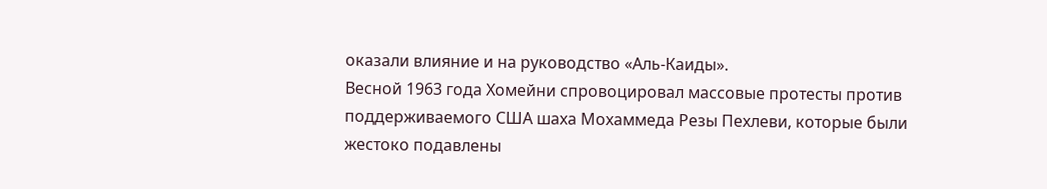оказали влияние и на руководство «Аль-Каиды».
Весной 1963 года Хомейни спровоцировал массовые протесты против поддерживаемого США шаха Мохаммеда Резы Пехлеви, которые были жестоко подавлены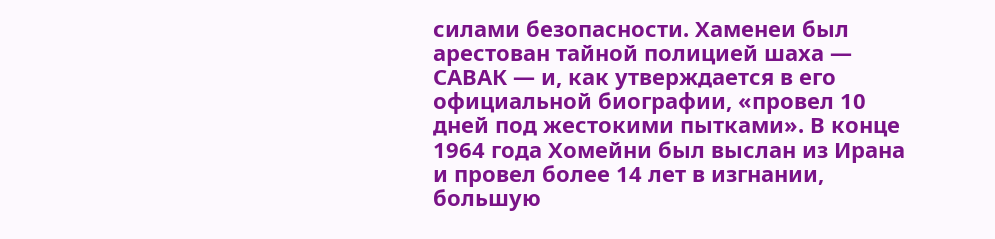силами безопасности. Хаменеи был арестован тайной полицией шаха — САВАК — и, как утверждается в его официальной биографии, «провел 10 дней под жестокими пытками». В конце 1964 года Хомейни был выслан из Ирана и провел более 14 лет в изгнании, большую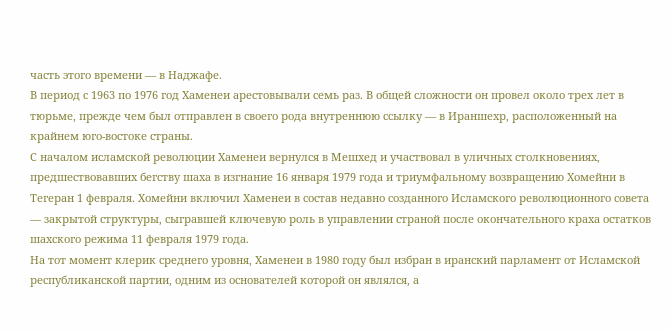часть этого времени — в Наджафе.
В период с 1963 по 1976 год Хаменеи арестовывали семь раз. В общей сложности он провел около трех лет в тюрьме, прежде чем был отправлен в своего рода внутреннюю ссылку — в Ираншехр, расположенный на крайнем юго-востоке страны.
С началом исламской революции Хаменеи вернулся в Мешхед и участвовал в уличных столкновениях, предшествовавших бегству шаха в изгнание 16 января 1979 года и триумфальному возвращению Хомейни в Тегеран 1 февраля. Хомейни включил Хаменеи в состав недавно созданного Исламского революционного совета — закрытой структуры, сыгравшей ключевую роль в управлении страной после окончательного краха остатков шахского режима 11 февраля 1979 года.
На тот момент клерик среднего уровня, Хаменеи в 1980 году был избран в иранский парламент от Исламской республиканской партии, одним из основателей которой он являлся, а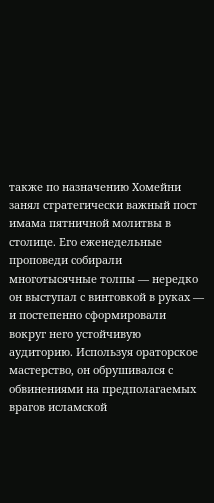также по назначению Хомейни занял стратегически важный пост имама пятничной молитвы в столице. Его еженедельные проповеди собирали многотысячные толпы — нередко он выступал с винтовкой в руках — и постепенно сформировали вокруг него устойчивую аудиторию. Используя ораторское мастерство, он обрушивался с обвинениями на предполагаемых врагов исламской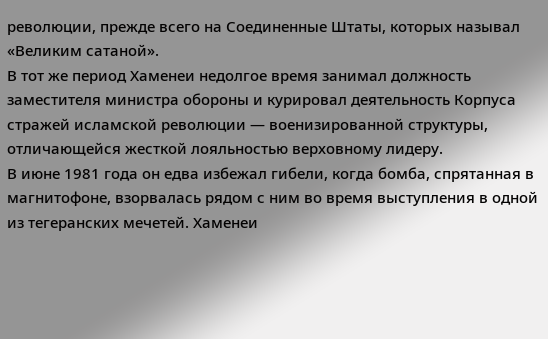революции, прежде всего на Соединенные Штаты, которых называл «Великим сатаной».
В тот же период Хаменеи недолгое время занимал должность заместителя министра обороны и курировал деятельность Корпуса стражей исламской революции — военизированной структуры, отличающейся жесткой лояльностью верховному лидеру.
В июне 1981 года он едва избежал гибели, когда бомба, спрятанная в магнитофоне, взорвалась рядом с ним во время выступления в одной из тегеранских мечетей. Хаменеи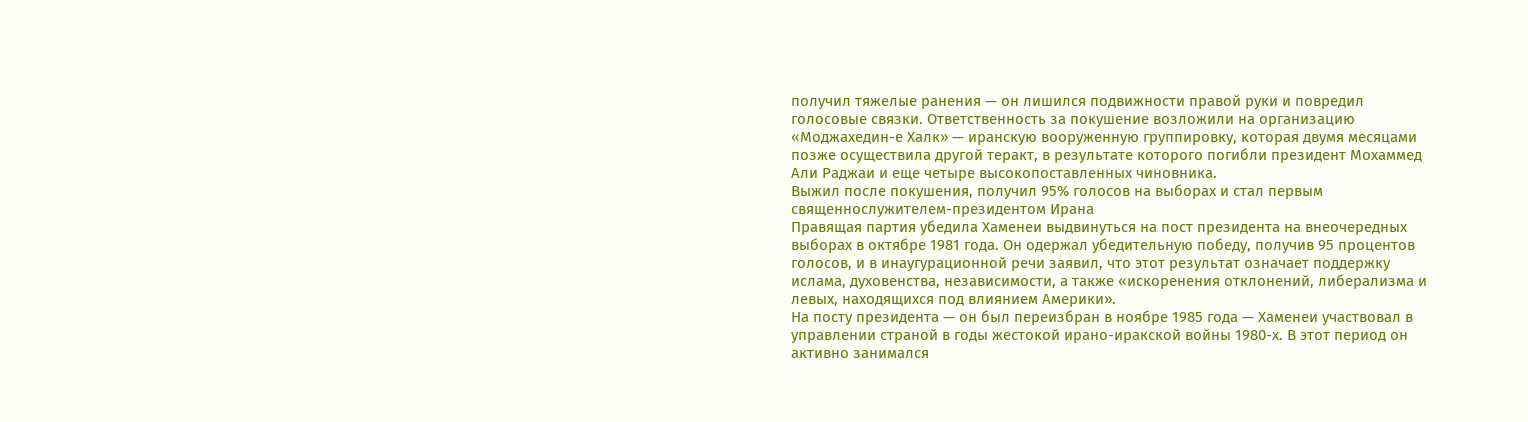получил тяжелые ранения — он лишился подвижности правой руки и повредил голосовые связки. Ответственность за покушение возложили на организацию «Моджахедин-е Халк» — иранскую вооруженную группировку, которая двумя месяцами позже осуществила другой теракт, в результате которого погибли президент Мохаммед Али Раджаи и еще четыре высокопоставленных чиновника.
Выжил после покушения, получил 95% голосов на выборах и стал первым священнослужителем-президентом Ирана
Правящая партия убедила Хаменеи выдвинуться на пост президента на внеочередных выборах в октябре 1981 года. Он одержал убедительную победу, получив 95 процентов голосов, и в инаугурационной речи заявил, что этот результат означает поддержку ислама, духовенства, независимости, а также «искоренения отклонений, либерализма и левых, находящихся под влиянием Америки».
На посту президента — он был переизбран в ноябре 1985 года — Хаменеи участвовал в управлении страной в годы жестокой ирано-иракской войны 1980-х. В этот период он активно занимался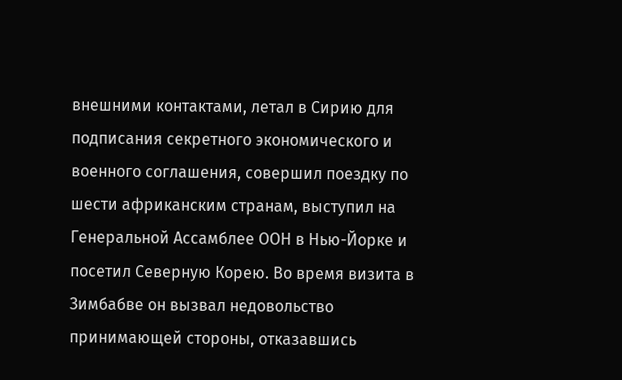внешними контактами, летал в Сирию для подписания секретного экономического и военного соглашения, совершил поездку по шести африканским странам, выступил на Генеральной Ассамблее ООН в Нью-Йорке и посетил Северную Корею. Во время визита в Зимбабве он вызвал недовольство принимающей стороны, отказавшись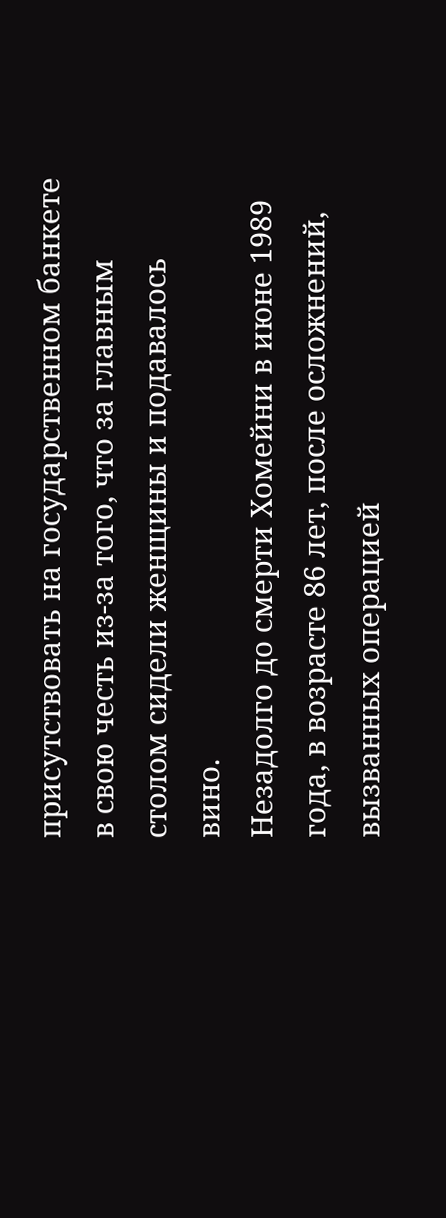присутствовать на государственном банкете в свою честь из-за того, что за главным столом сидели женщины и подавалось вино.
Незадолго до смерти Хомейни в июне 1989 года, в возрасте 86 лет, после осложнений, вызванных операцией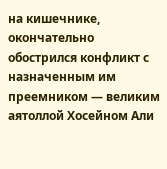на кишечнике, окончательно обострился конфликт с назначенным им преемником — великим аятоллой Хосейном Али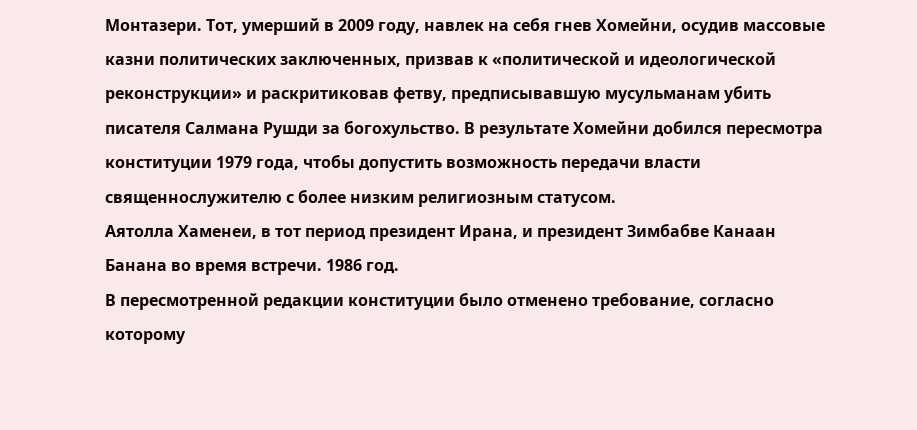Монтазери. Тот, умерший в 2009 году, навлек на себя гнев Хомейни, осудив массовые казни политических заключенных, призвав к «политической и идеологической реконструкции» и раскритиковав фетву, предписывавшую мусульманам убить писателя Салмана Рушди за богохульство. В результате Хомейни добился пересмотра конституции 1979 года, чтобы допустить возможность передачи власти священнослужителю с более низким религиозным статусом.
Аятолла Хаменеи, в тот период президент Ирана, и президент Зимбабве Канаан Банана во время встречи. 1986 год.
В пересмотренной редакции конституции было отменено требование, согласно которому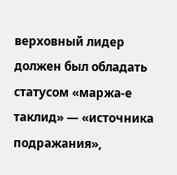верховный лидер должен был обладать статусом «маржа-е таклид» — «источника подражания»,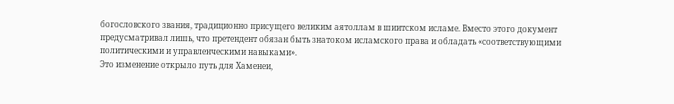богословского звания, традиционно присущего великим аятоллам в шиитском исламе. Вместо этого документ предусматривал лишь, что претендент обязан быть знатоком исламского права и обладать «соответствующими политическими и управленческими навыками».
Это изменение открыло путь для Хаменеи,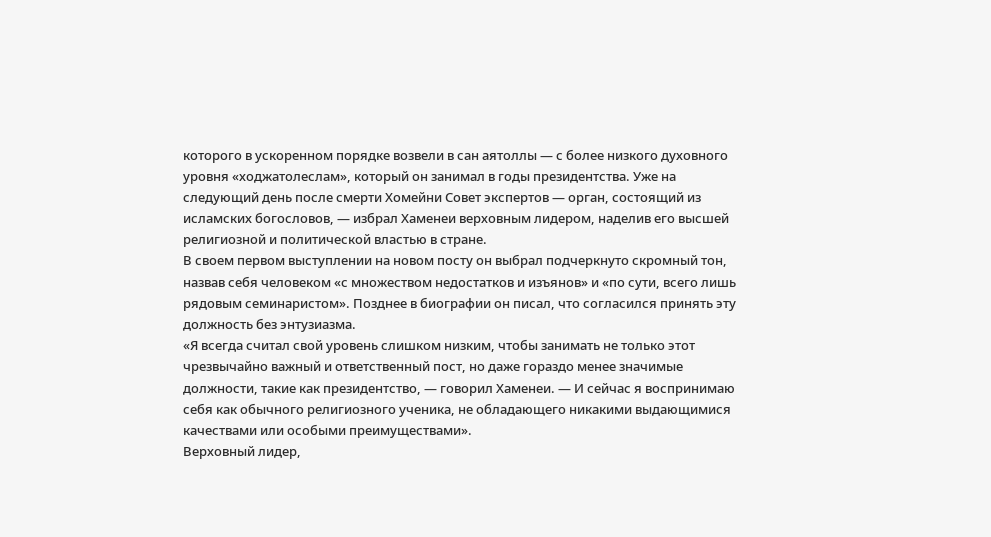которого в ускоренном порядке возвели в сан аятоллы — с более низкого духовного уровня «ходжатолеслам», который он занимал в годы президентства. Уже на следующий день после смерти Хомейни Совет экспертов — орган, состоящий из исламских богословов, — избрал Хаменеи верховным лидером, наделив его высшей религиозной и политической властью в стране.
В своем первом выступлении на новом посту он выбрал подчеркнуто скромный тон, назвав себя человеком «с множеством недостатков и изъянов» и «по сути, всего лишь рядовым семинаристом». Позднее в биографии он писал, что согласился принять эту должность без энтузиазма.
«Я всегда считал свой уровень слишком низким, чтобы занимать не только этот чрезвычайно важный и ответственный пост, но даже гораздо менее значимые должности, такие как президентство, — говорил Хаменеи. — И сейчас я воспринимаю себя как обычного религиозного ученика, не обладающего никакими выдающимися качествами или особыми преимуществами».
Верховный лидер,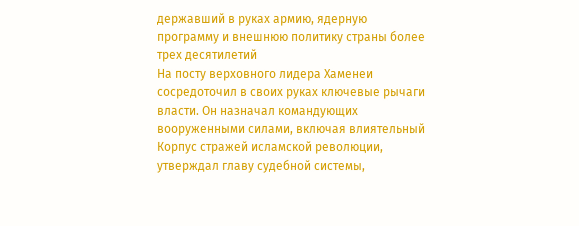державший в руках армию, ядерную программу и внешнюю политику страны более трех десятилетий
На посту верховного лидера Хаменеи сосредоточил в своих руках ключевые рычаги власти. Он назначал командующих вооруженными силами, включая влиятельный Корпус стражей исламской революции, утверждал главу судебной системы,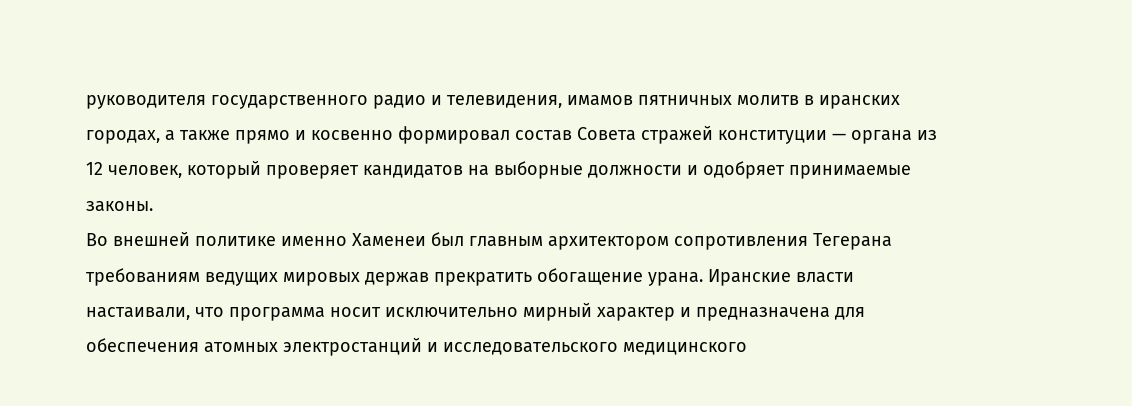руководителя государственного радио и телевидения, имамов пятничных молитв в иранских городах, а также прямо и косвенно формировал состав Совета стражей конституции — органа из 12 человек, который проверяет кандидатов на выборные должности и одобряет принимаемые законы.
Во внешней политике именно Хаменеи был главным архитектором сопротивления Тегерана требованиям ведущих мировых держав прекратить обогащение урана. Иранские власти настаивали, что программа носит исключительно мирный характер и предназначена для обеспечения атомных электростанций и исследовательского медицинского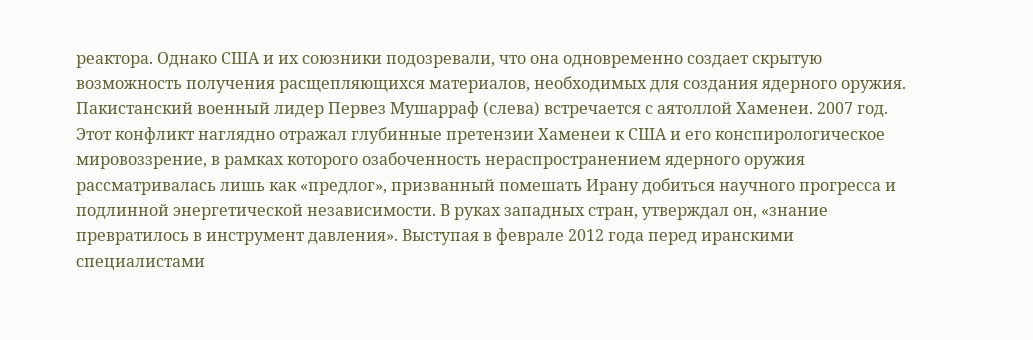реактора. Однако США и их союзники подозревали, что она одновременно создает скрытую возможность получения расщепляющихся материалов, необходимых для создания ядерного оружия.
Пакистанский военный лидер Первез Мушарраф (слева) встречается с аятоллой Хаменеи. 2007 год.
Этот конфликт наглядно отражал глубинные претензии Хаменеи к США и его конспирологическое мировоззрение, в рамках которого озабоченность нераспространением ядерного оружия рассматривалась лишь как «предлог», призванный помешать Ирану добиться научного прогресса и подлинной энергетической независимости. В руках западных стран, утверждал он, «знание превратилось в инструмент давления». Выступая в феврале 2012 года перед иранскими специалистами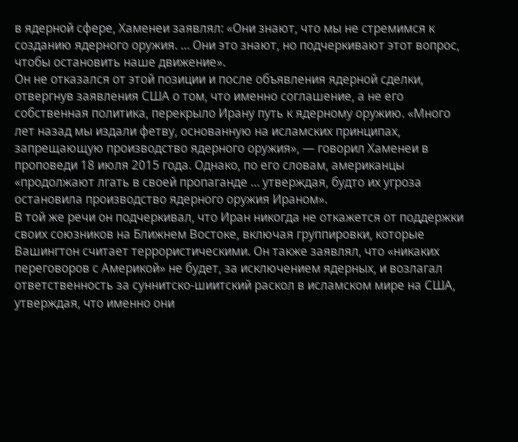в ядерной сфере, Хаменеи заявлял: «Они знают, что мы не стремимся к созданию ядерного оружия. … Они это знают, но подчеркивают этот вопрос, чтобы остановить наше движение».
Он не отказался от этой позиции и после объявления ядерной сделки, отвергнув заявления США о том, что именно соглашение, а не его собственная политика, перекрыло Ирану путь к ядерному оружию. «Много лет назад мы издали фетву, основанную на исламских принципах, запрещающую производство ядерного оружия», — говорил Хаменеи в проповеди 18 июля 2015 года. Однако, по его словам, американцы «продолжают лгать в своей пропаганде … утверждая, будто их угроза остановила производство ядерного оружия Ираном».
В той же речи он подчеркивал, что Иран никогда не откажется от поддержки своих союзников на Ближнем Востоке, включая группировки, которые Вашингтон считает террористическими. Он также заявлял, что «никаких переговоров с Америкой» не будет, за исключением ядерных, и возлагал ответственность за суннитско-шиитский раскол в исламском мире на США, утверждая, что именно они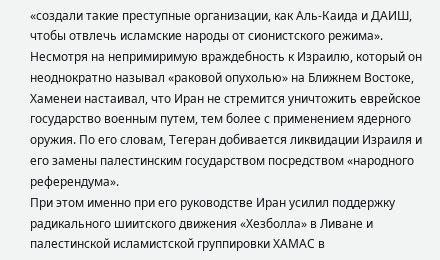«создали такие преступные организации, как Аль-Каида и ДАИШ, чтобы отвлечь исламские народы от сионистского режима».
Несмотря на непримиримую враждебность к Израилю, который он неоднократно называл «раковой опухолью» на Ближнем Востоке, Хаменеи настаивал, что Иран не стремится уничтожить еврейское государство военным путем, тем более с применением ядерного оружия. По его словам, Тегеран добивается ликвидации Израиля и его замены палестинским государством посредством «народного референдума».
При этом именно при его руководстве Иран усилил поддержку радикального шиитского движения «Хезболла» в Ливане и палестинской исламистской группировки ХАМАС в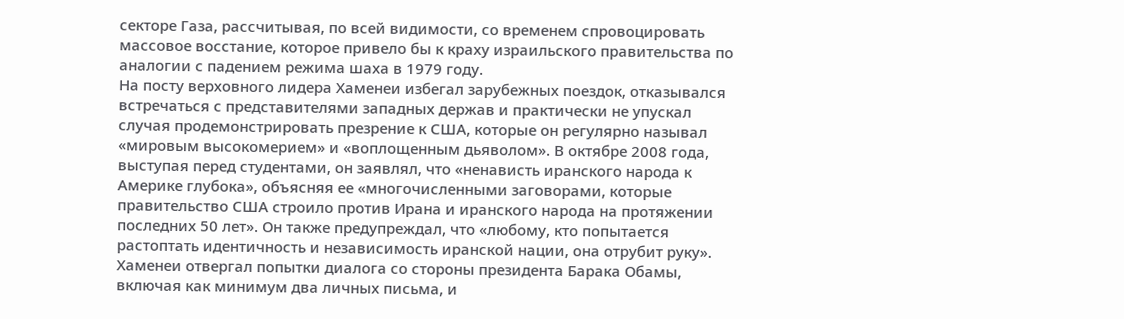секторе Газа, рассчитывая, по всей видимости, со временем спровоцировать массовое восстание, которое привело бы к краху израильского правительства по аналогии с падением режима шаха в 1979 году.
На посту верховного лидера Хаменеи избегал зарубежных поездок, отказывался встречаться с представителями западных держав и практически не упускал случая продемонстрировать презрение к США, которые он регулярно называл «мировым высокомерием» и «воплощенным дьяволом». В октябре 2008 года, выступая перед студентами, он заявлял, что «ненависть иранского народа к Америке глубока», объясняя ее «многочисленными заговорами, которые правительство США строило против Ирана и иранского народа на протяжении последних 50 лет». Он также предупреждал, что «любому, кто попытается растоптать идентичность и независимость иранской нации, она отрубит руку».
Хаменеи отвергал попытки диалога со стороны президента Барака Обамы, включая как минимум два личных письма, и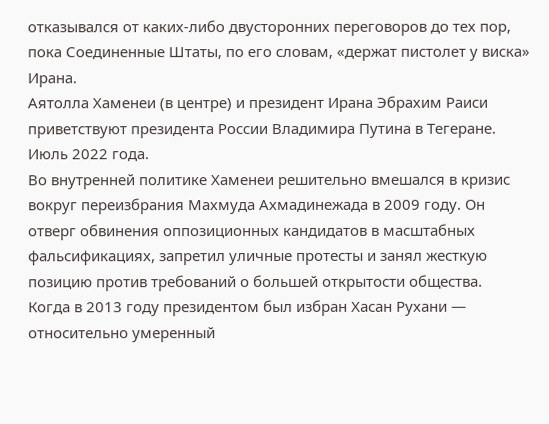отказывался от каких-либо двусторонних переговоров до тех пор, пока Соединенные Штаты, по его словам, «держат пистолет у виска» Ирана.
Аятолла Хаменеи (в центре) и президент Ирана Эбрахим Раиси приветствуют президента России Владимира Путина в Тегеране. Июль 2022 года.
Во внутренней политике Хаменеи решительно вмешался в кризис вокруг переизбрания Махмуда Ахмадинежада в 2009 году. Он отверг обвинения оппозиционных кандидатов в масштабных фальсификациях, запретил уличные протесты и занял жесткую позицию против требований о большей открытости общества.
Когда в 2013 году президентом был избран Хасан Рухани — относительно умеренный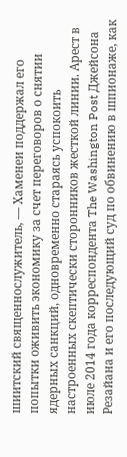шиитский священнослужитель, — Хаменеи поддержал его попытки оживить экономику за счет переговоров о снятии ядерных санкций, одновременно стараясь успокоить настроенных скептически сторонников жесткой линии. Арест в июле 2014 года корреспондента The Washington Post Джейсона Резайана и его последующий суд по обвинению в шпионаже, как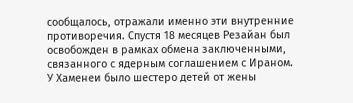сообщалось, отражали именно эти внутренние противоречия. Спустя 18 месяцев Резайан был освобожден в рамках обмена заключенными, связанного с ядерным соглашением с Ираном.
У Хаменеи было шестеро детей от жены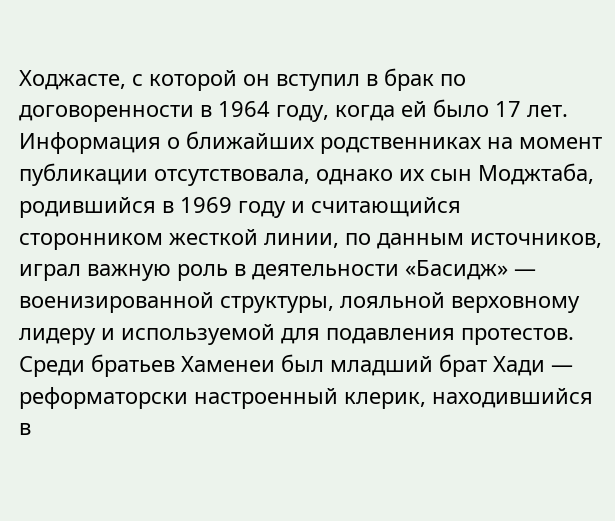Ходжасте, с которой он вступил в брак по договоренности в 1964 году, когда ей было 17 лет. Информация о ближайших родственниках на момент публикации отсутствовала, однако их сын Моджтаба, родившийся в 1969 году и считающийся сторонником жесткой линии, по данным источников, играл важную роль в деятельности «Басидж» — военизированной структуры, лояльной верховному лидеру и используемой для подавления протестов.
Среди братьев Хаменеи был младший брат Хади — реформаторски настроенный клерик, находившийся в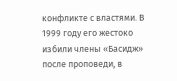конфликте с властями. В 1999 году его жестоко избили члены «Басидж» после проповеди, в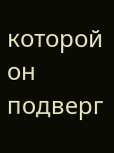которой он подверг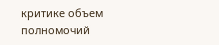критике объем полномочий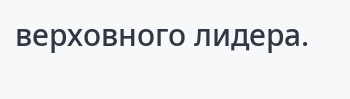верховного лидера.